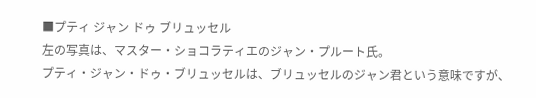■プティ ジャン ドゥ ブリュッセル
左の写真は、マスター・ショコラティエのジャン・プルート氏。
プティ・ジャン・ドゥ・ブリュッセルは、ブリュッセルのジャン君という意味ですが、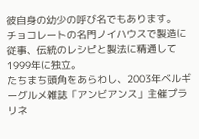彼自身の幼少の呼び名でもあります。
チョコレートの名門ノイハウスで製造に従事、伝統のレシピと製法に精通して1999年に独立。
たちまち頭角をあらわし、2003年ベルギーグルメ雑誌「アンビアンス」主催プラリネ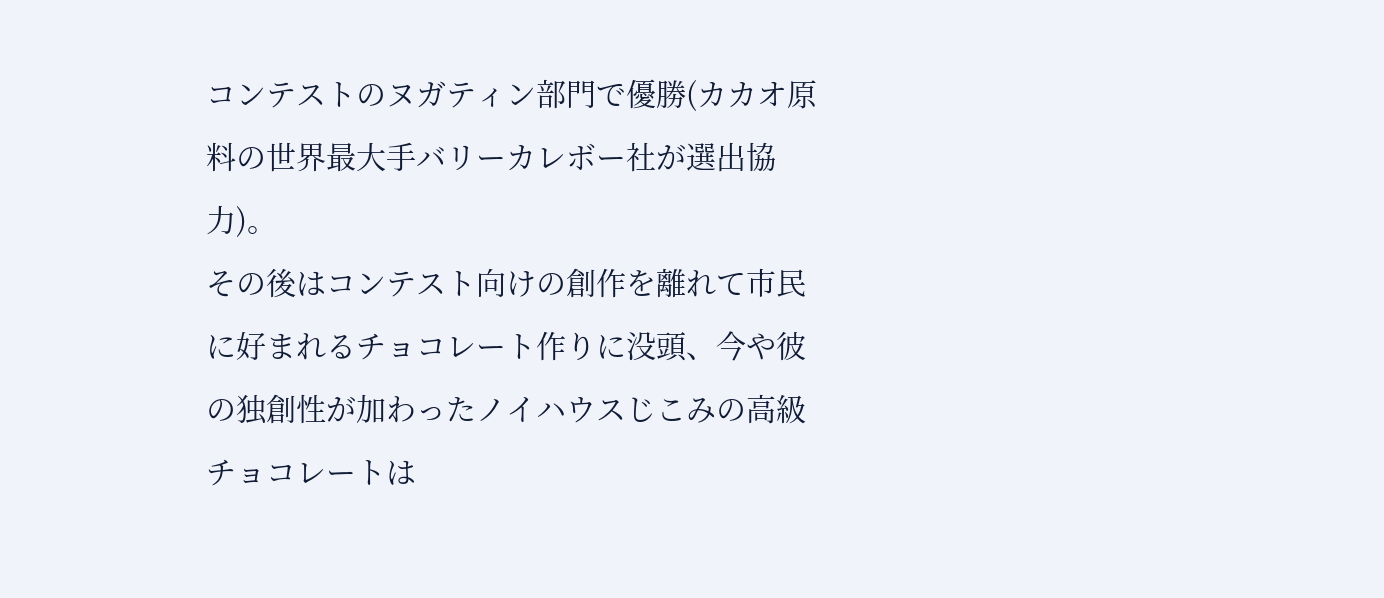コンテストのヌガティン部門で優勝(カカオ原料の世界最大手バリーカレボー社が選出協力)。
その後はコンテスト向けの創作を離れて市民に好まれるチョコレート作りに没頭、今や彼の独創性が加わったノイハウスじこみの高級チョコレートは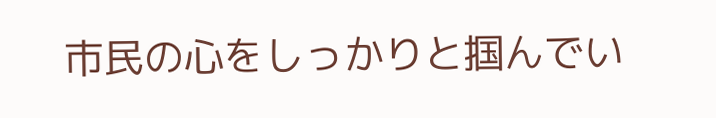市民の心をしっかりと掴んでい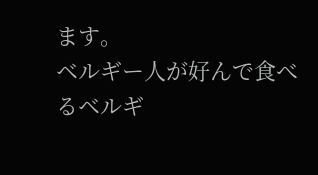ます。
ベルギー人が好んで食べるベルギ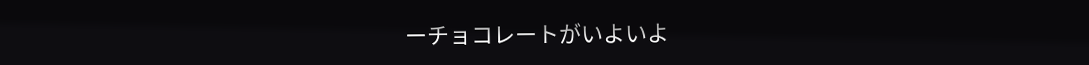ーチョコレートがいよいよ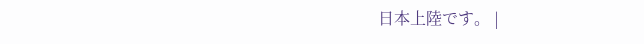日本上陸です。 |